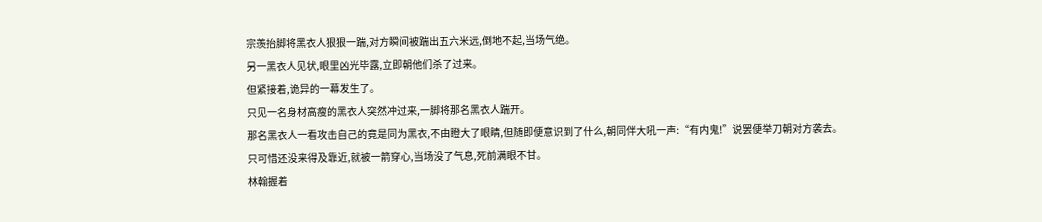宗羡抬脚将黑衣人狠狠一踹,对方瞬间被踹出五六米远,倒地不起,当场气绝。
另一黑衣人见状,眼里凶光毕露,立即朝他们杀了过来。
但紧接着,诡异的一幕发生了。
只见一名身材高瘦的黑衣人突然冲过来,一脚将那名黑衣人踹开。
那名黑衣人一看攻击自己的竟是同为黑衣,不由瞪大了眼睛,但随即便意识到了什么,朝同伴大吼一声:“有内鬼!”说罢便举刀朝对方袭去。
只可惜还没来得及靠近,就被一箭穿心,当场没了气息,死前满眼不甘。
林翰握着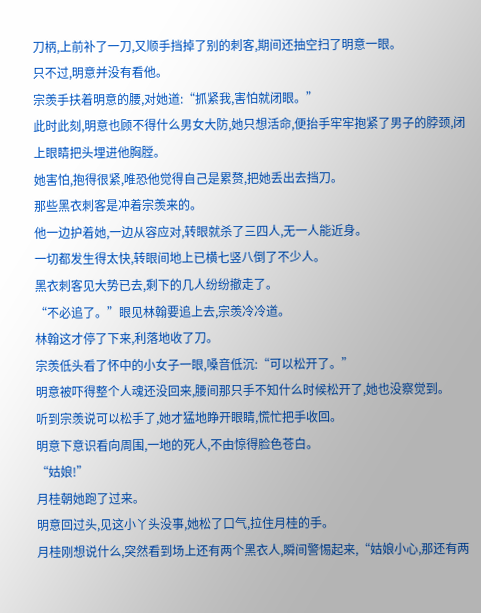刀柄,上前补了一刀,又顺手挡掉了别的刺客,期间还抽空扫了明意一眼。
只不过,明意并没有看他。
宗羡手扶着明意的腰,对她道:“抓紧我,害怕就闭眼。”
此时此刻,明意也顾不得什么男女大防,她只想活命,便抬手牢牢抱紧了男子的脖颈,闭上眼睛把头埋进他胸膛。
她害怕,抱得很紧,唯恐他觉得自己是累赘,把她丢出去挡刀。
那些黑衣刺客是冲着宗羡来的。
他一边护着她,一边从容应对,转眼就杀了三四人,无一人能近身。
一切都发生得太快,转眼间地上已横七竖八倒了不少人。
黑衣刺客见大势已去,剩下的几人纷纷撤走了。
“不必追了。”眼见林翰要追上去,宗羡冷冷道。
林翰这才停了下来,利落地收了刀。
宗羡低头看了怀中的小女子一眼,嗓音低沉:“可以松开了。”
明意被吓得整个人魂还没回来,腰间那只手不知什么时候松开了,她也没察觉到。
听到宗羡说可以松手了,她才猛地睁开眼睛,慌忙把手收回。
明意下意识看向周围,一地的死人,不由惊得脸色苍白。
“姑娘!”
月桂朝她跑了过来。
明意回过头,见这小丫头没事,她松了口气,拉住月桂的手。
月桂刚想说什么,突然看到场上还有两个黑衣人,瞬间警惕起来,“姑娘小心,那还有两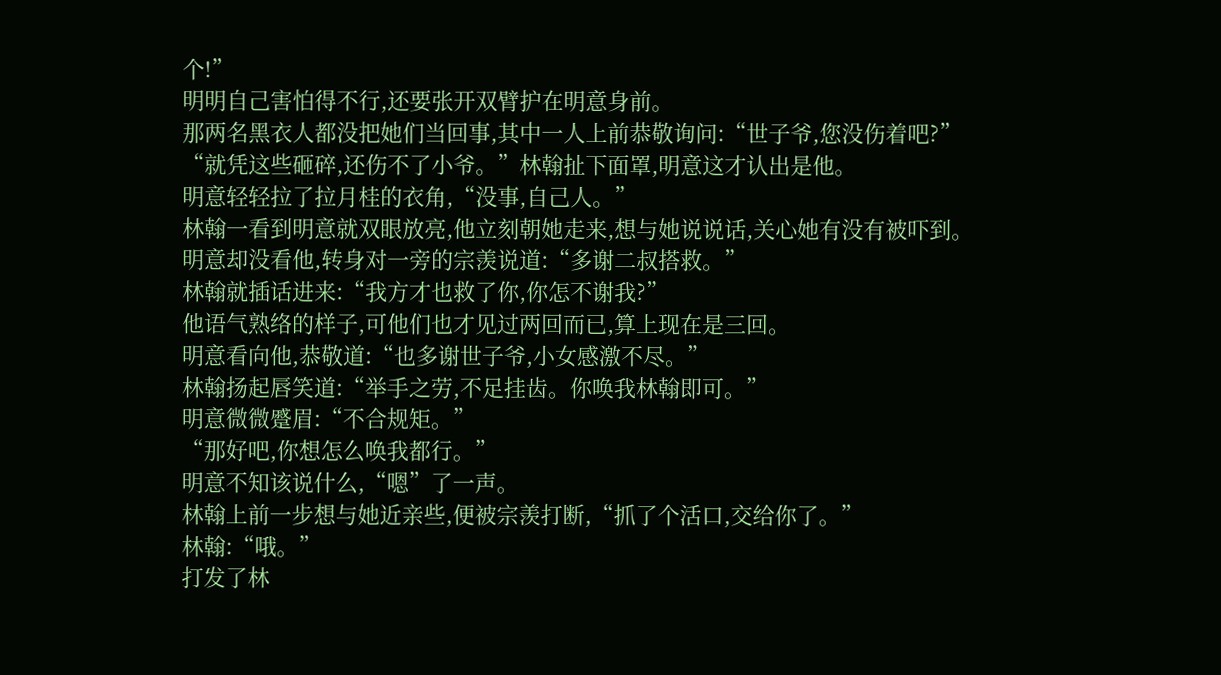个!”
明明自己害怕得不行,还要张开双臂护在明意身前。
那两名黑衣人都没把她们当回事,其中一人上前恭敬询问:“世子爷,您没伤着吧?”
“就凭这些砸碎,还伤不了小爷。”林翰扯下面罩,明意这才认出是他。
明意轻轻拉了拉月桂的衣角,“没事,自己人。”
林翰一看到明意就双眼放亮,他立刻朝她走来,想与她说说话,关心她有没有被吓到。
明意却没看他,转身对一旁的宗羡说道:“多谢二叔搭救。”
林翰就插话进来:“我方才也救了你,你怎不谢我?”
他语气熟络的样子,可他们也才见过两回而已,算上现在是三回。
明意看向他,恭敬道:“也多谢世子爷,小女感激不尽。”
林翰扬起唇笑道:“举手之劳,不足挂齿。你唤我林翰即可。”
明意微微蹙眉:“不合规矩。”
“那好吧,你想怎么唤我都行。”
明意不知该说什么,“嗯”了一声。
林翰上前一步想与她近亲些,便被宗羡打断,“抓了个活口,交给你了。”
林翰:“哦。”
打发了林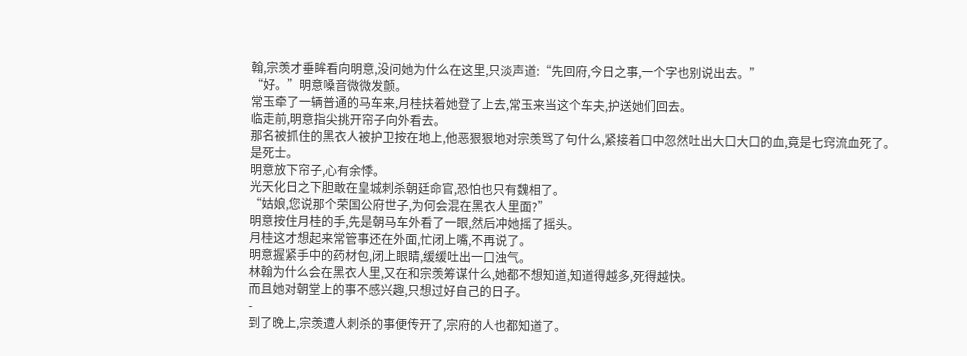翰,宗羡才垂眸看向明意,没问她为什么在这里,只淡声道:“先回府,今日之事,一个字也别说出去。”
“好。”明意嗓音微微发颤。
常玉牵了一辆普通的马车来,月桂扶着她登了上去,常玉来当这个车夫,护送她们回去。
临走前,明意指尖挑开帘子向外看去。
那名被抓住的黑衣人被护卫按在地上,他恶狠狠地对宗羡骂了句什么,紧接着口中忽然吐出大口大口的血,竟是七窍流血死了。
是死士。
明意放下帘子,心有余悸。
光天化日之下胆敢在皇城刺杀朝廷命官,恐怕也只有魏相了。
“姑娘,您说那个荣国公府世子,为何会混在黑衣人里面?”
明意按住月桂的手,先是朝马车外看了一眼,然后冲她摇了摇头。
月桂这才想起来常管事还在外面,忙闭上嘴,不再说了。
明意握紧手中的药材包,闭上眼睛,缓缓吐出一口浊气。
林翰为什么会在黑衣人里,又在和宗羡筹谋什么,她都不想知道,知道得越多,死得越快。
而且她对朝堂上的事不感兴趣,只想过好自己的日子。
-
到了晚上,宗羡遭人刺杀的事便传开了,宗府的人也都知道了。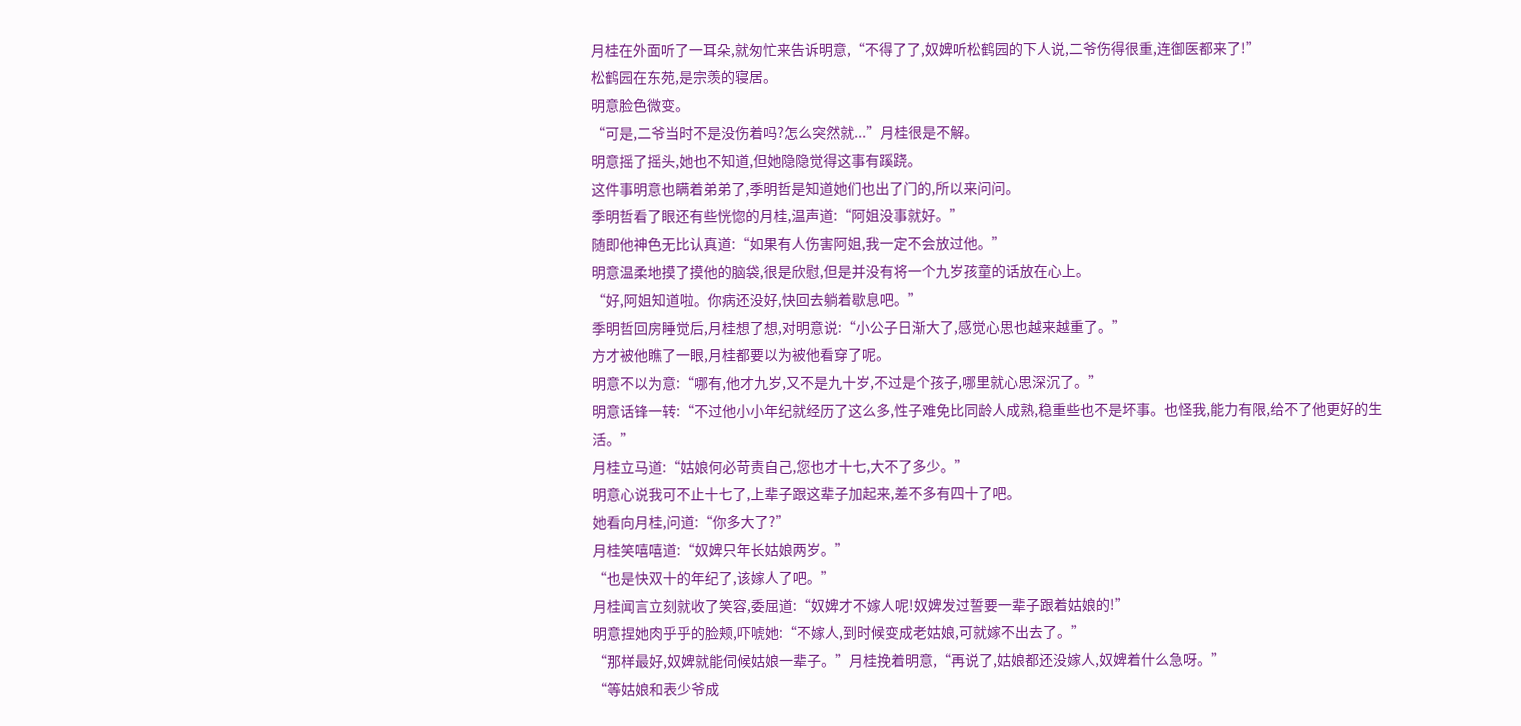月桂在外面听了一耳朵,就匆忙来告诉明意,“不得了了,奴婢听松鹤园的下人说,二爷伤得很重,连御医都来了!”
松鹤园在东苑,是宗羡的寝居。
明意脸色微变。
“可是,二爷当时不是没伤着吗?怎么突然就...”月桂很是不解。
明意摇了摇头,她也不知道,但她隐隐觉得这事有蹊跷。
这件事明意也瞒着弟弟了,季明哲是知道她们也出了门的,所以来问问。
季明哲看了眼还有些恍惚的月桂,温声道:“阿姐没事就好。”
随即他神色无比认真道:“如果有人伤害阿姐,我一定不会放过他。”
明意温柔地摸了摸他的脑袋,很是欣慰,但是并没有将一个九岁孩童的话放在心上。
“好,阿姐知道啦。你病还没好,快回去躺着歇息吧。”
季明哲回房睡觉后,月桂想了想,对明意说:“小公子日渐大了,感觉心思也越来越重了。”
方才被他瞧了一眼,月桂都要以为被他看穿了呢。
明意不以为意:“哪有,他才九岁,又不是九十岁,不过是个孩子,哪里就心思深沉了。”
明意话锋一转:“不过他小小年纪就经历了这么多,性子难免比同龄人成熟,稳重些也不是坏事。也怪我,能力有限,给不了他更好的生活。”
月桂立马道:“姑娘何必苛责自己,您也才十七,大不了多少。”
明意心说我可不止十七了,上辈子跟这辈子加起来,差不多有四十了吧。
她看向月桂,问道:“你多大了?”
月桂笑嘻嘻道:“奴婢只年长姑娘两岁。”
“也是快双十的年纪了,该嫁人了吧。”
月桂闻言立刻就收了笑容,委屈道:“奴婢才不嫁人呢!奴婢发过誓要一辈子跟着姑娘的!”
明意捏她肉乎乎的脸颊,吓唬她:“不嫁人,到时候变成老姑娘,可就嫁不出去了。”
“那样最好,奴婢就能伺候姑娘一辈子。”月桂挽着明意,“再说了,姑娘都还没嫁人,奴婢着什么急呀。”
“等姑娘和表少爷成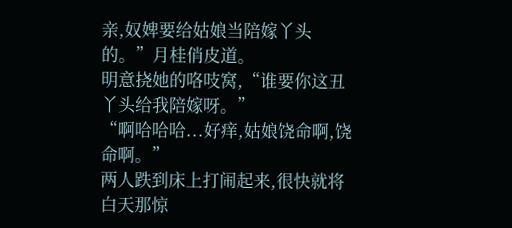亲,奴婢要给姑娘当陪嫁丫头的。”月桂俏皮道。
明意挠她的咯吱窝,“谁要你这丑丫头给我陪嫁呀。”
“啊哈哈哈...好痒,姑娘饶命啊,饶命啊。”
两人跌到床上打闹起来,很快就将白天那惊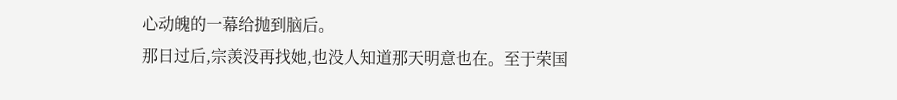心动魄的一幕给抛到脑后。
那日过后,宗羡没再找她,也没人知道那天明意也在。至于荣国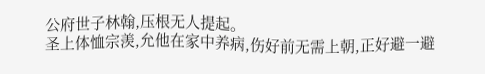公府世子林翰,压根无人提起。
圣上体恤宗羡,允他在家中养病,伤好前无需上朝,正好避一避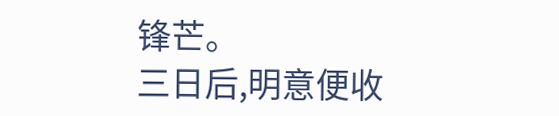锋芒。
三日后,明意便收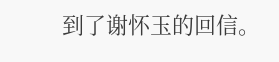到了谢怀玉的回信。